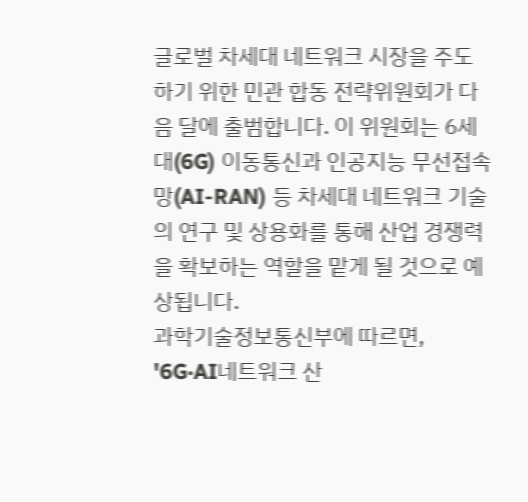글로벌 차세대 네트워크 시장을 주도하기 위한 민관 합동 전략위원회가 다음 달에 출범합니다. 이 위원회는 6세대(6G) 이동통신과 인공지능 무선접속망(AI-RAN) 등 차세대 네트워크 기술의 연구 및 상용화를 통해 산업 경쟁력을 확보하는 역할을 맡게 될 것으로 예상됩니다.
과학기술정보통신부에 따르면, '6G·AI네트워크 산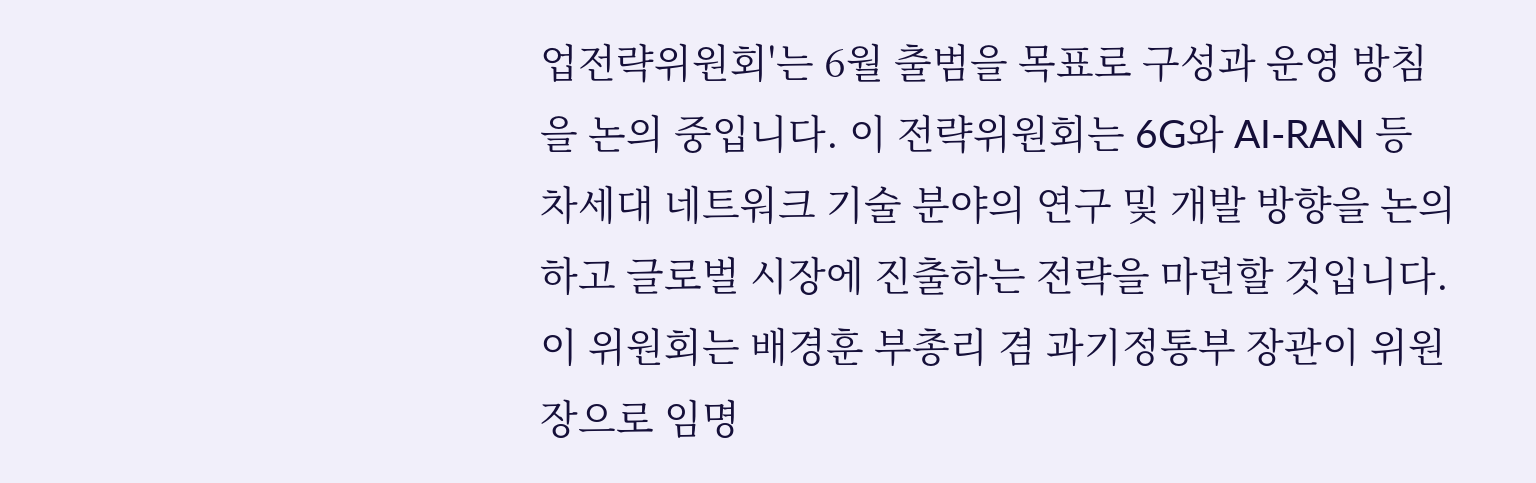업전략위원회'는 6월 출범을 목표로 구성과 운영 방침을 논의 중입니다. 이 전략위원회는 6G와 AI-RAN 등 차세대 네트워크 기술 분야의 연구 및 개발 방향을 논의하고 글로벌 시장에 진출하는 전략을 마련할 것입니다.
이 위원회는 배경훈 부총리 겸 과기정통부 장관이 위원장으로 임명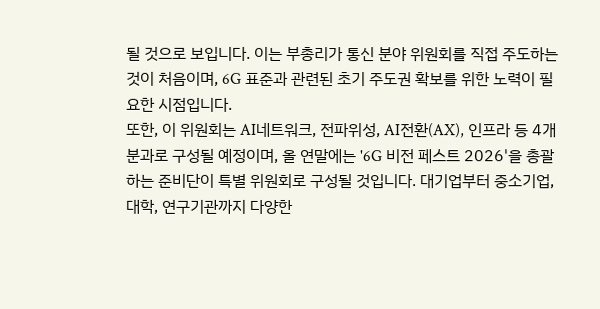될 것으로 보입니다. 이는 부총리가 통신 분야 위원회를 직접 주도하는 것이 처음이며, 6G 표준과 관련된 초기 주도권 확보를 위한 노력이 필요한 시점입니다.
또한, 이 위원회는 AI네트워크, 전파위성, AI전환(AX), 인프라 등 4개 분과로 구성될 예정이며, 올 연말에는 '6G 비전 페스트 2026'을 총괄하는 준비단이 특별 위원회로 구성될 것입니다. 대기업부터 중소기업, 대학, 연구기관까지 다양한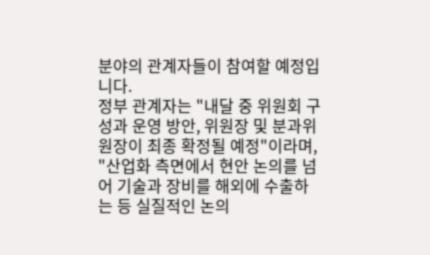분야의 관계자들이 참여할 예정입니다.
정부 관계자는 "내달 중 위원회 구성과 운영 방안, 위원장 및 분과위원장이 최종 확정될 예정"이라며, "산업화 측면에서 현안 논의를 넘어 기술과 장비를 해외에 수출하는 등 실질적인 논의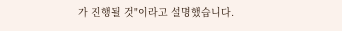가 진행될 것"이라고 설명했습니다.